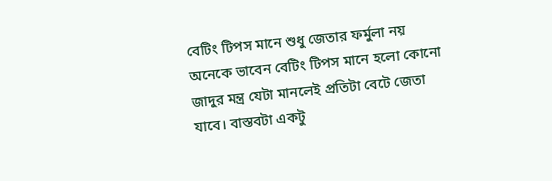বেটিং টিপস মানে শুধু জেতার ফর্মুলা নয়
অনেকে ভাবেন বেটিং টিপস মানে হলো কোনো জাদুর মন্ত্র যেটা মানলেই প্রতিটা বেটে জেতা যাবে। বাস্তবটা একটু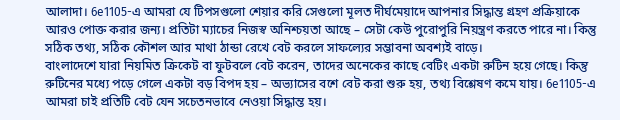আলাদা। 6e1105-এ আমরা যে টিপসগুলো শেয়ার করি সেগুলো মূলত দীর্ঘমেয়াদে আপনার সিদ্ধান্ত গ্রহণ প্রক্রিয়াকে আরও পোক্ত করার জন্য। প্রতিটা ম্যাচের নিজস্ব অনিশ্চয়তা আছে – সেটা কেউ পুরোপুরি নিয়ন্ত্রণ করতে পারে না। কিন্তু সঠিক তথ্য, সঠিক কৌশল আর মাথা ঠান্ডা রেখে বেট করলে সাফল্যের সম্ভাবনা অবশ্যই বাড়ে।
বাংলাদেশে যারা নিয়মিত ক্রিকেট বা ফুটবলে বেট করেন, তাদের অনেকের কাছে বেটিং একটা রুটিন হয়ে গেছে। কিন্তু রুটিনের মধ্যে পড়ে গেলে একটা বড় বিপদ হয় – অভ্যাসের বশে বেট করা শুরু হয়, তথ্য বিশ্লেষণ কমে যায়। 6e1105-এ আমরা চাই প্রতিটি বেট যেন সচেতনভাবে নেওয়া সিদ্ধান্ত হয়।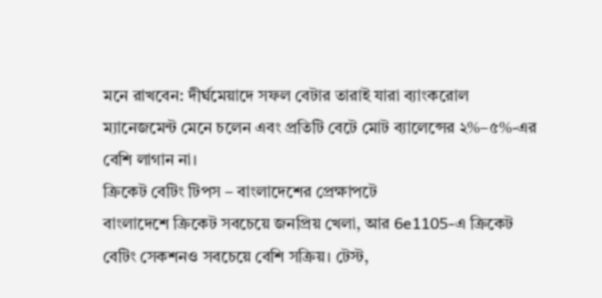মনে রাখবেন: দীর্ঘমেয়াদে সফল বেটার তারাই যারা ব্যাংকরোল ম্যানেজমেন্ট মেনে চলেন এবং প্রতিটি বেটে মোট ব্যালেন্সের ২%–৫%-এর বেশি লাগান না।
ক্রিকেট বেটিং টিপস – বাংলাদেশের প্রেক্ষাপটে
বাংলাদেশে ক্রিকেট সবচেয়ে জনপ্রিয় খেলা, আর 6e1105-এ ক্রিকেট বেটিং সেকশনও সবচেয়ে বেশি সক্রিয়। টেস্ট,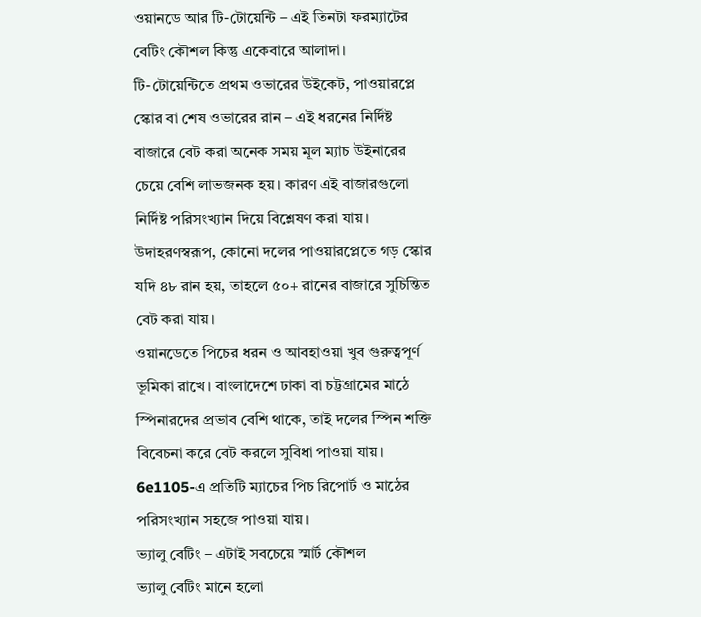ওয়ানডে আর টি-টোয়েন্টি – এই তিনটা ফরম্যাটের বেটিং কৌশল কিন্তু একেবারে আলাদা।
টি-টোয়েন্টিতে প্রথম ওভারের উইকেট, পাওয়ারপ্লে স্কোর বা শেষ ওভারের রান – এই ধরনের নির্দিষ্ট বাজারে বেট করা অনেক সময় মূল ম্যাচ উইনারের চেয়ে বেশি লাভজনক হয়। কারণ এই বাজারগুলো নির্দিষ্ট পরিসংখ্যান দিয়ে বিশ্লেষণ করা যায়। উদাহরণস্বরূপ, কোনো দলের পাওয়ারপ্লেতে গড় স্কোর যদি ৪৮ রান হয়, তাহলে ৫০+ রানের বাজারে সুচিন্তিত বেট করা যায়।
ওয়ানডেতে পিচের ধরন ও আবহাওয়া খুব গুরুত্বপূর্ণ ভূমিকা রাখে। বাংলাদেশে ঢাকা বা চট্টগ্রামের মাঠে স্পিনারদের প্রভাব বেশি থাকে, তাই দলের স্পিন শক্তি বিবেচনা করে বেট করলে সুবিধা পাওয়া যায়। 6e1105-এ প্রতিটি ম্যাচের পিচ রিপোর্ট ও মাঠের পরিসংখ্যান সহজে পাওয়া যায়।
ভ্যালু বেটিং – এটাই সবচেয়ে স্মার্ট কৌশল
ভ্যালু বেটিং মানে হলো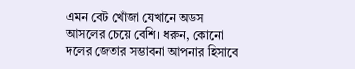এমন বেট খোঁজা যেখানে অডস আসলের চেয়ে বেশি। ধরুন, কোনো দলের জেতার সম্ভাবনা আপনার হিসাবে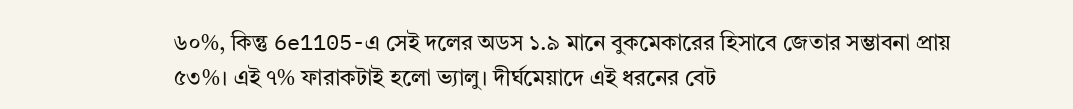৬০%, কিন্তু 6e1105-এ সেই দলের অডস ১.৯ মানে বুকমেকারের হিসাবে জেতার সম্ভাবনা প্রায় ৫৩%। এই ৭% ফারাকটাই হলো ভ্যালু। দীর্ঘমেয়াদে এই ধরনের বেট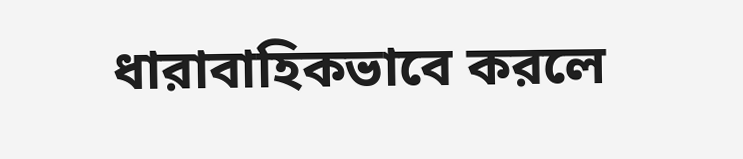ধারাবাহিকভাবে করলে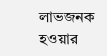লাভজনক হওয়ার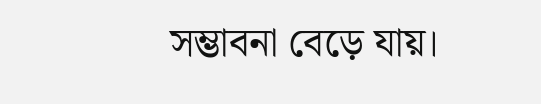সম্ভাবনা বেড়ে যায়।